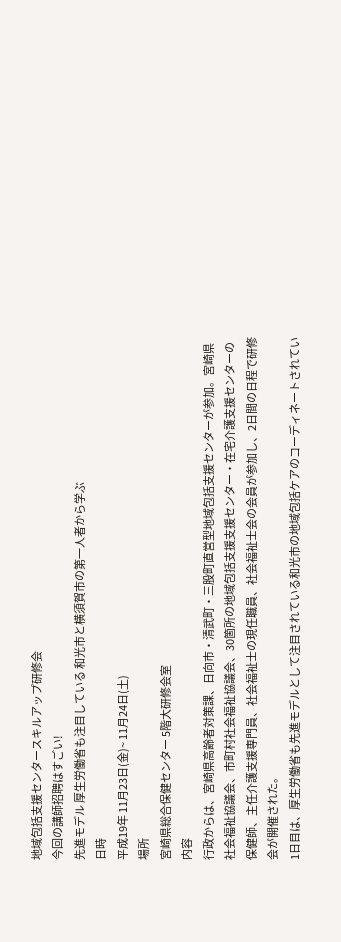地域包括支援センタースキルアップ研修会
今回の講師招聘はすごい!
先進モデル 厚生労働省も注目している 和光市と横須賀市の第一人者から学ぶ
日時
平成19年 11月23日(金)~ 11月24日(土)
場所
宮崎県総合保健センター 5階大研修会室
内容
行政からは、宮崎県高齢者対策課、日向市・清武町・三股町直営型地域包括支援センターが参加。宮崎県社会福祉協議会、市町村社会福祉協議会、30箇所の地域包括支援支援センター・在宅介護支援センターの保健師、主任介護支援専門員、社会福祉士の現任職員、社会福祉士会の会員が参加し、2日間の日程で研修会が開催された。
1日目は、厚生労働省も先進モデルとして注目されている和光市の地域包括ケアのコーディネートされてい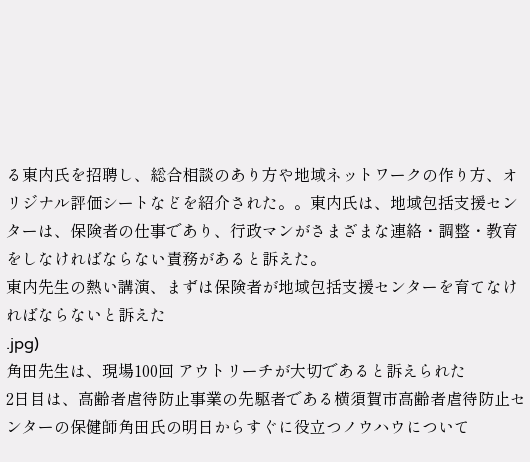る東内氏を招聘し、総合相談のあり方や地域ネットワークの作り方、オリジナル評価シートなどを紹介された。。東内氏は、地域包括支援センターは、保険者の仕事であり、行政マンがさまざまな連絡・調整・教育をしなければならない責務があると訴えた。
東内先生の熱い講演、まずは保険者が地域包括支援センターを育てなければならないと訴えた
.jpg)
角田先生は、現場100回 アウトリーチが大切であると訴えられた
2日目は、高齢者虐待防止事業の先駆者である横須賀市高齢者虐待防止センターの保健師角田氏の明日からすぐに役立つノウハウについて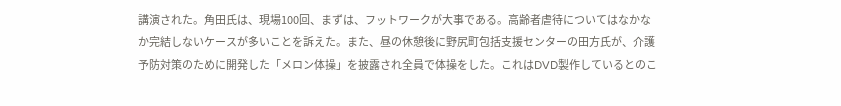講演された。角田氏は、現場100回、まずは、フットワークが大事である。高齢者虐待についてはなかなか完結しないケースが多いことを訴えた。また、昼の休憩後に野尻町包括支援センターの田方氏が、介護予防対策のために開発した「メロン体操」を披露され全員で体操をした。これはDVD製作しているとのこ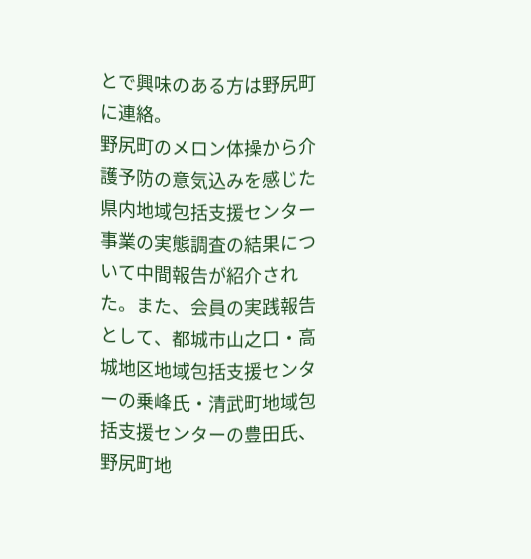とで興味のある方は野尻町に連絡。
野尻町のメロン体操から介護予防の意気込みを感じた
県内地域包括支援センター事業の実態調査の結果について中間報告が紹介された。また、会員の実践報告として、都城市山之口・高城地区地域包括支援センターの乗峰氏・清武町地域包括支援センターの豊田氏、野尻町地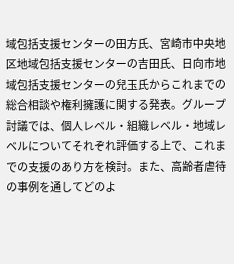域包括支援センターの田方氏、宮崎市中央地区地域包括支援センターの吉田氏、日向市地域包括支援センターの兒玉氏からこれまでの総合相談や権利擁護に関する発表。グループ討議では、個人レベル・組織レベル・地域レベルについてそれぞれ評価する上で、これまでの支援のあり方を検討。また、高齢者虐待の事例を通してどのよ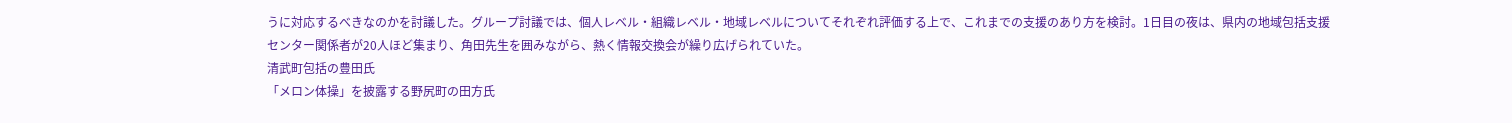うに対応するべきなのかを討議した。グループ討議では、個人レベル・組織レベル・地域レベルについてそれぞれ評価する上で、これまでの支援のあり方を検討。1日目の夜は、県内の地域包括支援センター関係者が20人ほど集まり、角田先生を囲みながら、熱く情報交換会が繰り広げられていた。
清武町包括の豊田氏
「メロン体操」を披露する野尻町の田方氏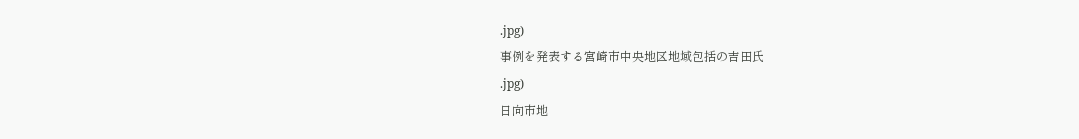.jpg)
事例を発表する宮崎市中央地区地域包括の吉田氏
.jpg)
日向市地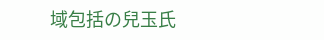域包括の兒玉氏